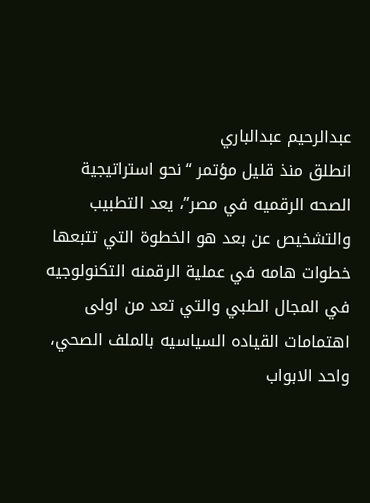عبدالرحيم عبدالباري
انطلق منذ قليل مؤتمر “نحو استراتيجية الصحه الرقميه في مصر”، يعد التطبيب والتشخيص عن بعد هو الخطوة التي تتبعها خطوات هامه في عملية الرقمنه التكنولوجيه في المجال الطبي والتي تعد من اولى اهتمامات القياده السياسيه بالملف الصحي، واحد الابواب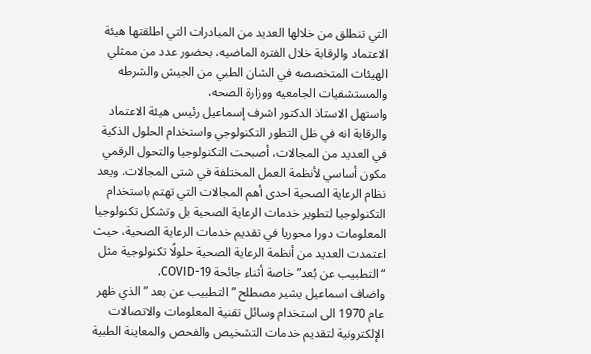التي تنطلق من خلالها العديد من المبادرات التي اطلقتها هيئة الاعتماد والرقابة خلال الفتره الماضيه، بحضور عدد من ممثلي الهيئات المتخصصه في الشان الطبي من الجيش والشرطه والمستشفيات الجامعيه ووزارة الصحه،
واستهل الاستاذ الدكتور اشرف إسماعيل رئيس هيئة الاعتماد والرقابة انه في ظل التطور التكنولوجي واستخدام الحلول الذكية في العديد من المجالات، أصبحت التكنولوجيا والتحول الرقمي مكون أساسي لأنظمة العمل المختلفة في شتى المجالات. ويعد نظام الرعاية الصحية احدى أهم المجالات التي تهتم باستخدام التكنولوجيا لتطوير خدمات الرعاية الصحية بل وتشكل تكنولوجيا المعلومات دورا محوريا في تقديم خدمات الرعاية الصحية، حيث اعتمدت العديد من أنظمة الرعاية الصحية حلولًا تكنولوجية مثل “التطبيب عن بُعد” خاصة أثناء جائحة COVID-19.
واضاف اسماعيل يشير مصطلح ” التطبيب عن بعد ” الذي ظهر عام 1970 الى استخدام وسائل تقنية المعلومات والاتصالات الإلكترونية لتقديم خدمات التشخيص والفحص والمعاينة الطبية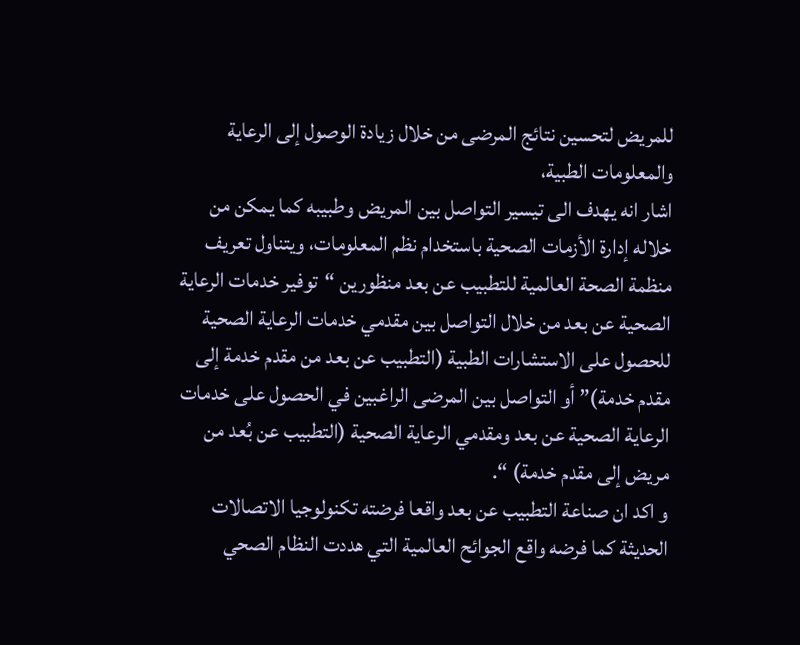للمريض لتحسين نتائج المرضى من خلال زيادة الوصول إلى الرعاية والمعلومات الطبية،
اشار انه يهدف الى تيسير التواصل بين المريض وطبيبه كما يمكن من خلاله إدارة الأزمات الصحية باستخدام نظم المعلومات، ويتناول تعريف منظمة الصحة العالمية للتطبيب عن بعد منظورين “توفير خدمات الرعاية الصحية عن بعد من خلال التواصل بين مقدمي خدمات الرعاية الصحية للحصول على الاستشارات الطبية (التطبيب عن بعد من مقدم خدمة إلى مقدم خدمة)” أو التواصل بين المرضى الراغبين في الحصول على خدمات الرعاية الصحية عن بعد ومقدمي الرعاية الصحية (التطبيب عن بُعد من مريض إلى مقدم خدمة) “.
و اكد ان صناعة التطبيب عن بعد واقعا فرضته تكنولوجيا الاتصالات الحديثة كما فرضه واقع الجوائح العالمية التي هددت النظام الصحي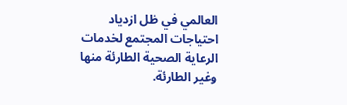العالمي في ظل ازدياد احتياجات المجتمع لخدمات الرعاية الصحية الطارئة منها وغير الطارئة.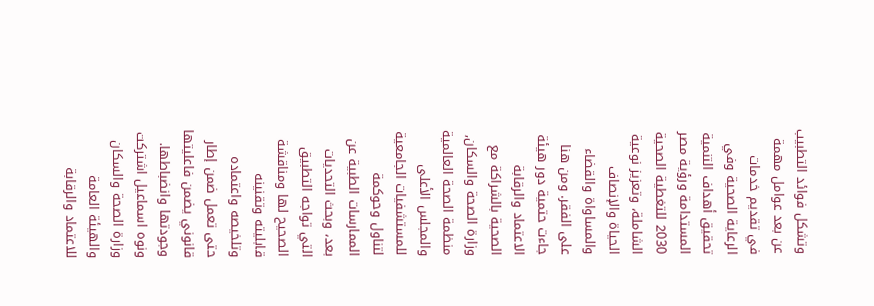وتشكل فوائد التطبيب عن بعد عوامل مهمة في تقديم خدمات الرعاية الصحية وفي تحقيق أهداف التنمية المستدامة ورؤية مصر 2030 للتغطية الصحية الشاملة، وتعزيز نوعية الحياة والإنصاف والمساواة والقضاء على الفقر. ومن هنا جاءت حتمية دور هيئة الاعتماد والرقابة الصحية بالشراكة مع وزارة الصحة والسكان, منظمة الصحة العالمية والمجلس الأعلى للمستشفيات الجامعية لتناول وحوكمة الممارسات الطبية عن بعد، وبحث التحديات التي تواجه التطبيق الصحيح لها ومناقشة قابليته وتقنينه وتلخيصه واعتماده حتى تعمل ضمن إطار قانوني يضمن فاعليتها وجودتها وانضباطها.
ونوه اسماعيل اشتركت وزارة الصحة والسكان والهيئة العامة للاعتماد والرقابة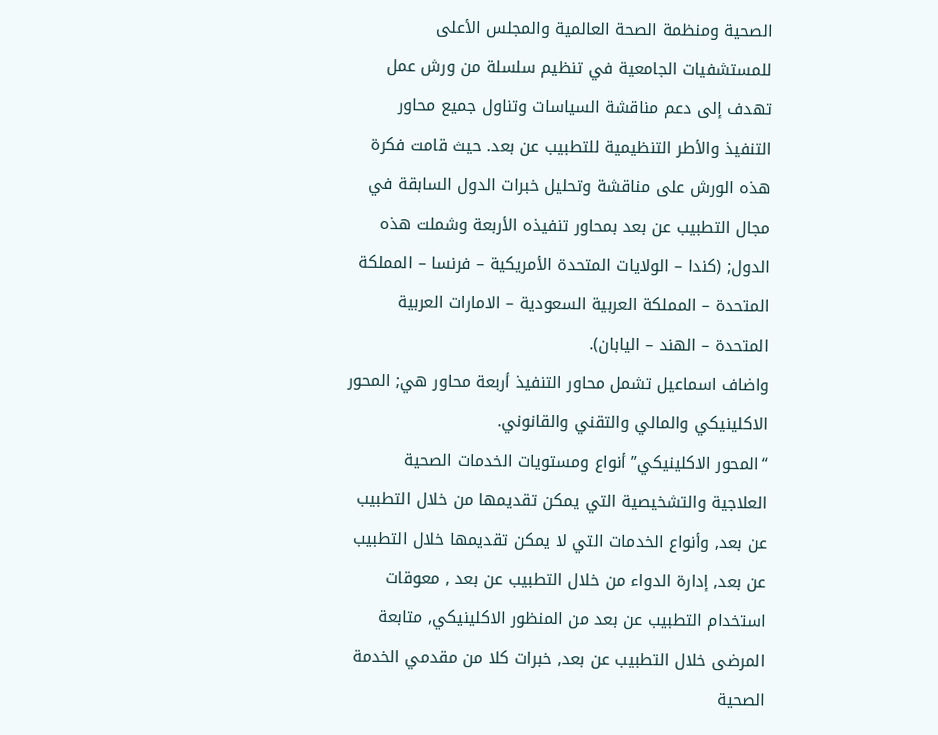الصحية ومنظمة الصحة العالمية والمجلس الأعلى للمستشفيات الجامعية في تنظيم سلسلة من ورش عمل تهدف إلى دعم مناقشة السياسات وتناول جميع محاور التنفيذ والأطر التنظيمية للتطبيب عن بعد. حيث قامت فكرة هذه الورش على مناقشة وتحليل خبرات الدول السابقة في مجال التطبيب عن بعد بمحاور تنفيذه الأربعة وشملت هذه الدول; (كندا – الولايات المتحدة الأمريكية – فرنسا – المملكة المتحدة – المملكة العربية السعودية – الامارات العربية المتحدة – الهند – اليابان).
واضاف اسماعيل تشمل محاور التنفيذ أربعة محاور هي; المحور الاكلينيكي والمالي والتقني والقانوني.
“المحور الاكلينيكي” أنواع ومستويات الخدمات الصحية العلاجية والتشخيصية التي يمكن تقديمها من خلال التطبيب عن بعد, وأنواع الخدمات التي لا يمكن تقديمها خلال التطبيب عن بعد, إدارة الدواء من خلال التطبيب عن بعد , معوقات استخدام التطبيب عن بعد من المنظور الاكلينيكي, متابعة المرضى خلال التطبيب عن بعد, خبرات كلا من مقدمي الخدمة الصحية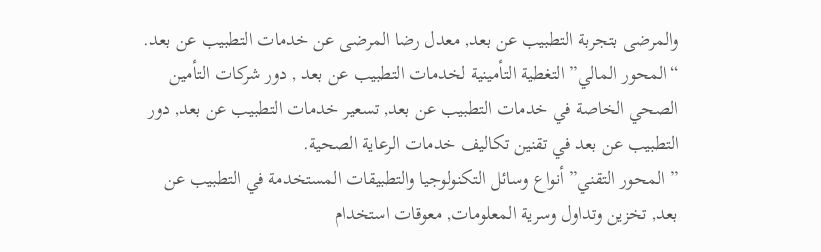والمرضى بتجربة التطبيب عن بعد, معدل رضا المرضى عن خدمات التطبيب عن بعد.
“المحور المالي” التغطية التأمينية لخدمات التطبيب عن بعد , دور شركات التأمين الصحي الخاصة في خدمات التطبيب عن بعد, تسعير خدمات التطبيب عن بعد, دور التطبيب عن بعد في تقنين تكاليف خدمات الرعاية الصحية.
” المحور التقني” أنواع وسائل التكنولوجيا والتطبيقات المستخدمة في التطبيب عن بعد, تخزين وتداول وسرية المعلومات, معوقات استخدام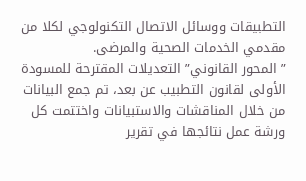التطبيقات ووسائل الاتصال التكنولوجي لكلا من مقدمي الخدمات الصحية والمرضى.
” المحور القانوني” التعديلات المقترحة للمسودة الأولى لقانون التطبيب عن بعد، تم جمع البيانات من خلال المناقشات والاستبيانات واختتمت كل ورشة عمل نتائجها في تقرير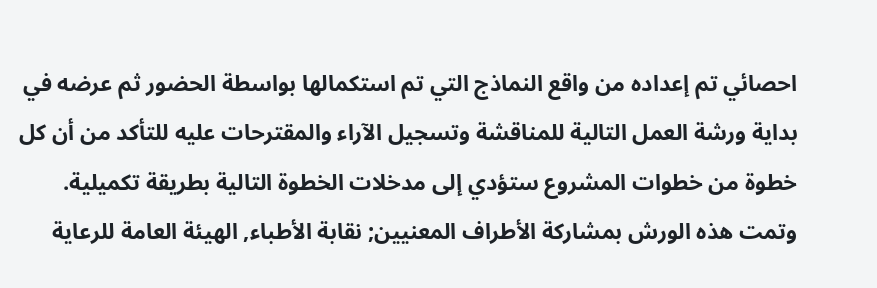احصائي تم إعداده من واقع النماذج التي تم استكمالها بواسطة الحضور ثم عرضه في بداية ورشة العمل التالية للمناقشة وتسجيل الآراء والمقترحات عليه للتأكد من أن كل خطوة من خطوات المشروع ستؤدي إلى مدخلات الخطوة التالية بطريقة تكميلية. وتمت هذه الورش بمشاركة الأطراف المعنيين; نقابة الأطباء, الهيئة العامة للرعاية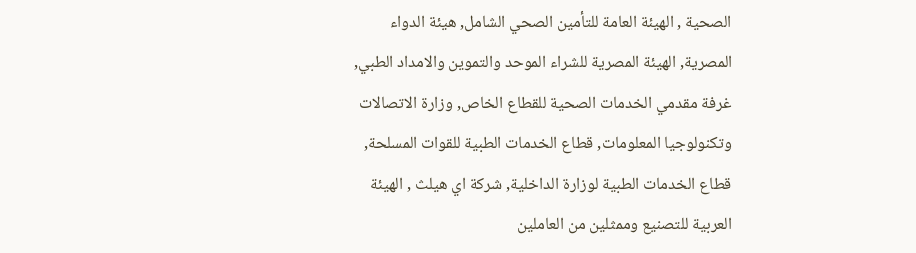الصحية , الهيئة العامة للتأمين الصحي الشامل, هيئة الدواء المصرية, الهيئة المصرية للشراء الموحد والتموين والامداد الطبي, غرفة مقدمي الخدمات الصحية للقطاع الخاص, وزارة الاتصالات وتكنولوجيا المعلومات, قطاع الخدمات الطبية للقوات المسلحة, قطاع الخدمات الطبية لوزارة الداخلية, شركة اي هيلث , الهيئة العربية للتصنيع وممثلين من العاملين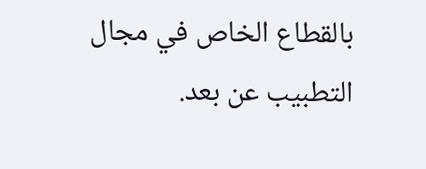بالقطاع الخاص في مجال التطبيب عن بعد.